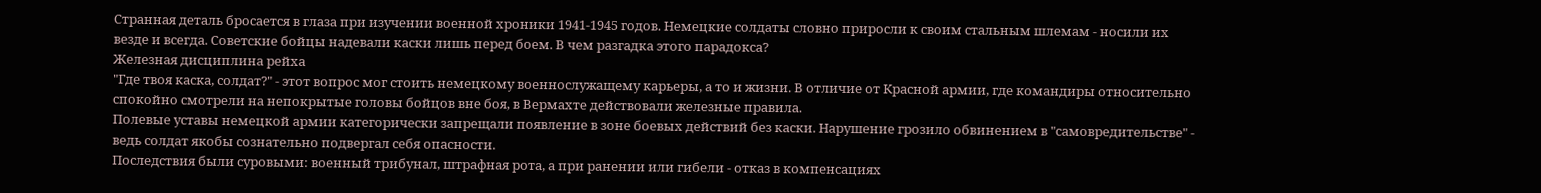Странная деталь бросается в глаза при изучении военной хроники 1941-1945 годов. Немецкие солдаты словно приросли к своим стальным шлемам - носили их везде и всегда. Советские бойцы надевали каски лишь перед боем. В чем разгадка этого парадокса?
Железная дисциплина рейха
"Где твоя каска, солдат?" - этот вопрос мог стоить немецкому военнослужащему карьеры, а то и жизни. В отличие от Красной армии, где командиры относительно спокойно смотрели на непокрытые головы бойцов вне боя, в Вермахте действовали железные правила.
Полевые уставы немецкой армии категорически запрещали появление в зоне боевых действий без каски. Нарушение грозило обвинением в "самовредительстве" - ведь солдат якобы сознательно подвергал себя опасности.
Последствия были суровыми: военный трибунал, штрафная рота, а при ранении или гибели - отказ в компенсациях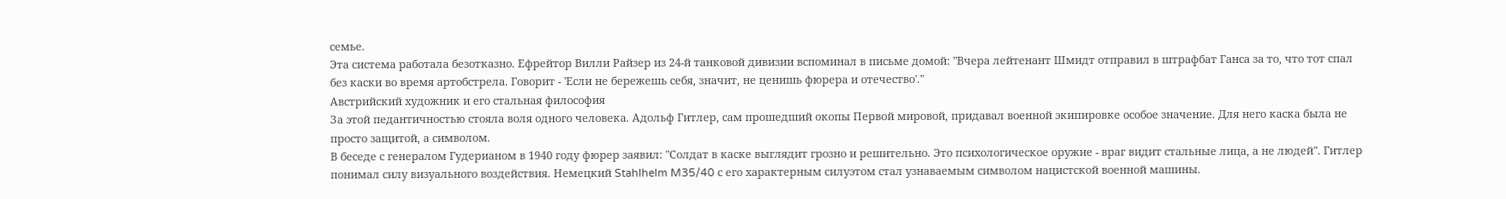семье.
Эта система работала безотказно. Ефрейтор Вилли Райзер из 24-й танковой дивизии вспоминал в письме домой: "Вчера лейтенант Шмидт отправил в штрафбат Ганса за то, что тот спал без каски во время артобстрела. Говорит - 'Если не бережешь себя, значит, не ценишь фюрера и отечество'."
Австрийский художник и его стальная философия
За этой педантичностью стояла воля одного человека. Адольф Гитлер, сам прошедший окопы Первой мировой, придавал военной экипировке особое значение. Для него каска была не просто защитой, а символом.
В беседе с генералом Гудерианом в 1940 году фюрер заявил: "Солдат в каске выглядит грозно и решительно. Это психологическое оружие - враг видит стальные лица, а не людей". Гитлер понимал силу визуального воздействия. Немецкий Stahlhelm M35/40 с его характерным силуэтом стал узнаваемым символом нацистской военной машины.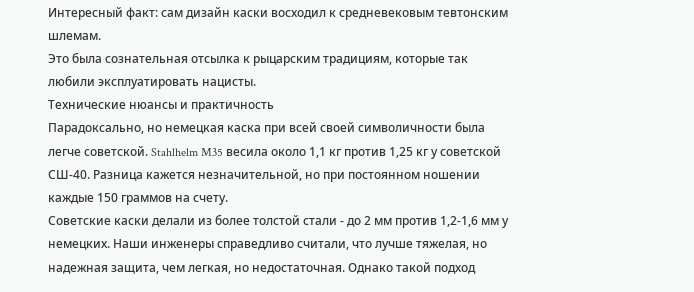Интересный факт: сам дизайн каски восходил к средневековым тевтонским шлемам.
Это была сознательная отсылка к рыцарским традициям, которые так любили эксплуатировать нацисты.
Технические нюансы и практичность
Парадоксально, но немецкая каска при всей своей символичности была легче советской. Stahlhelm M35 весила около 1,1 кг против 1,25 кг у советской СШ-40. Разница кажется незначительной, но при постоянном ношении каждые 150 граммов на счету.
Советские каски делали из более толстой стали - до 2 мм против 1,2-1,6 мм у немецких. Наши инженеры справедливо считали, что лучше тяжелая, но надежная защита, чем легкая, но недостаточная. Однако такой подход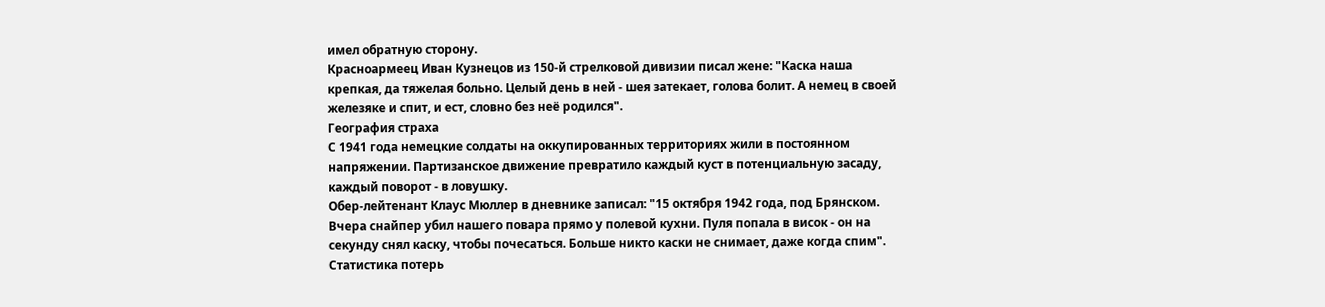имел обратную сторону.
Красноармеец Иван Кузнецов из 150-й стрелковой дивизии писал жене: "Каска наша крепкая, да тяжелая больно. Целый день в ней - шея затекает, голова болит. А немец в своей железяке и спит, и ест, словно без неё родился".
География страха
С 1941 года немецкие солдаты на оккупированных территориях жили в постоянном напряжении. Партизанское движение превратило каждый куст в потенциальную засаду, каждый поворот - в ловушку.
Обер-лейтенант Клаус Мюллер в дневнике записал: "15 октября 1942 года, под Брянском. Вчера снайпер убил нашего повара прямо у полевой кухни. Пуля попала в висок - он на секунду снял каску, чтобы почесаться. Больше никто каски не снимает, даже когда спим".
Статистика потерь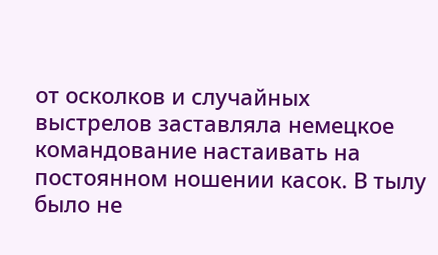от осколков и случайных выстрелов заставляла немецкое командование настаивать на постоянном ношении касок. В тылу было не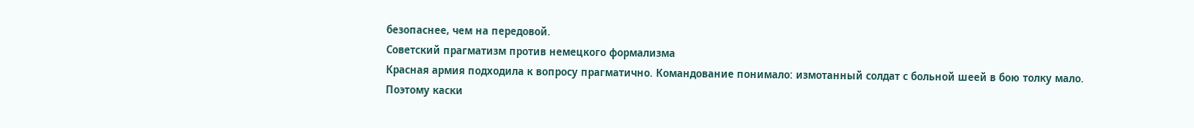безопаснее, чем на передовой.
Советский прагматизм против немецкого формализма
Красная армия подходила к вопросу прагматично. Командование понимало: измотанный солдат с больной шеей в бою толку мало.
Поэтому каски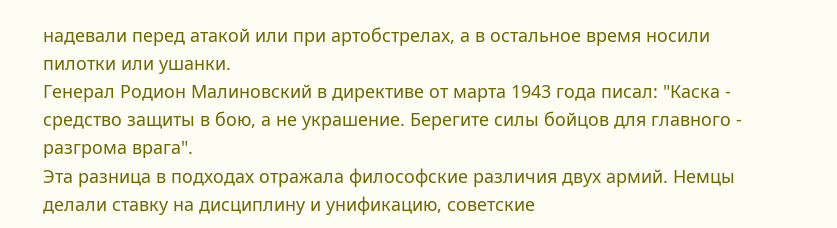надевали перед атакой или при артобстрелах, а в остальное время носили пилотки или ушанки.
Генерал Родион Малиновский в директиве от марта 1943 года писал: "Каска - средство защиты в бою, а не украшение. Берегите силы бойцов для главного - разгрома врага".
Эта разница в подходах отражала философские различия двух армий. Немцы делали ставку на дисциплину и унификацию, советские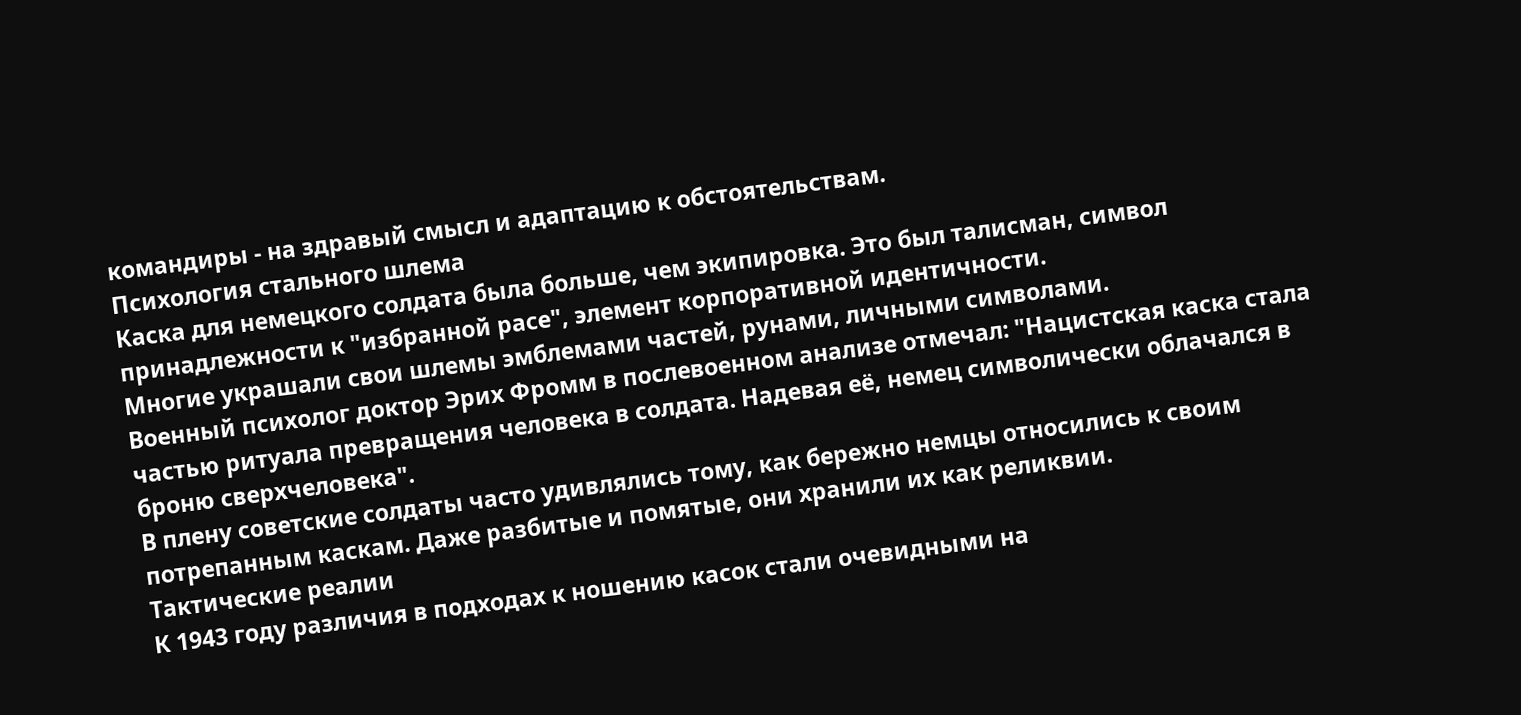командиры - на здравый смысл и адаптацию к обстоятельствам.
Психология стального шлема
Каска для немецкого солдата была больше, чем экипировка. Это был талисман, символ принадлежности к "избранной расе", элемент корпоративной идентичности.
Многие украшали свои шлемы эмблемами частей, рунами, личными символами.
Военный психолог доктор Эрих Фромм в послевоенном анализе отмечал: "Нацистская каска стала частью ритуала превращения человека в солдата. Надевая её, немец символически облачался в броню сверхчеловека".
В плену советские солдаты часто удивлялись тому, как бережно немцы относились к своим потрепанным каскам. Даже разбитые и помятые, они хранили их как реликвии.
Тактические реалии
К 1943 году различия в подходах к ношению касок стали очевидными на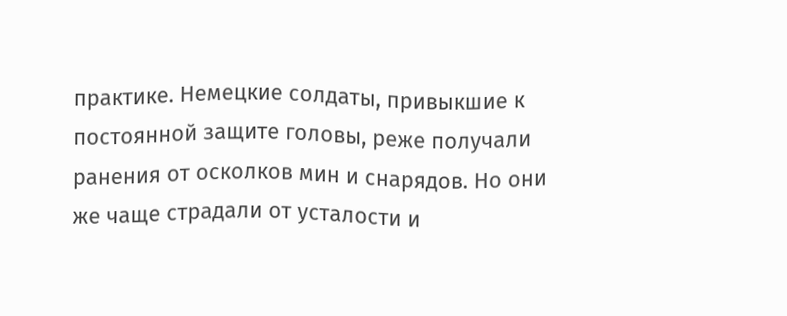практике. Немецкие солдаты, привыкшие к постоянной защите головы, реже получали ранения от осколков мин и снарядов. Но они же чаще страдали от усталости и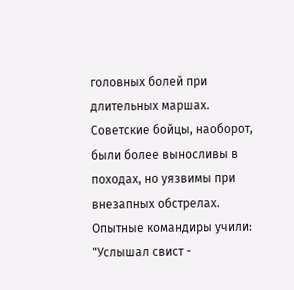головных болей при длительных маршах.
Советские бойцы, наоборот, были более выносливы в походах, но уязвимы при внезапных обстрелах. Опытные командиры учили: "Услышал свист -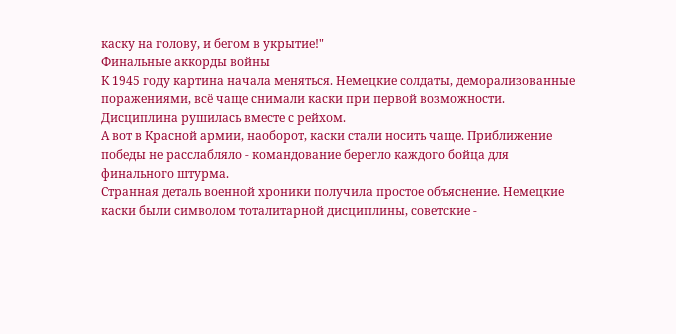каску на голову, и бегом в укрытие!"
Финальные аккорды войны
К 1945 году картина начала меняться. Немецкие солдаты, деморализованные поражениями, всё чаще снимали каски при первой возможности. Дисциплина рушилась вместе с рейхом.
А вот в Красной армии, наоборот, каски стали носить чаще. Приближение победы не расслабляло - командование берегло каждого бойца для финального штурма.
Странная деталь военной хроники получила простое объяснение. Немецкие каски были символом тоталитарной дисциплины, советские -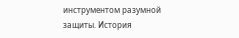инструментом разумной защиты. История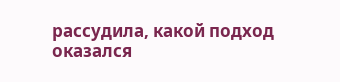рассудила, какой подход оказался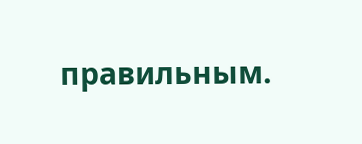правильным.